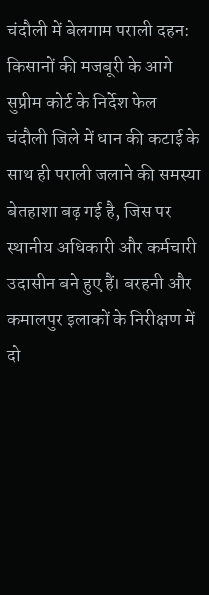चंदौली में बेलगाम पराली दहन: किसानों की मजबूरी के आगे सुप्रीम कोर्ट के निर्देश फेल
चंदौली जिले में धान की कटाई के साथ ही पराली जलाने की समस्या बेतहाशा बढ़ गई है, जिस पर स्थानीय अधिकारी और कर्मचारी उदासीन बने हुए हैं। बरहनी और कमालपुर इलाकों के निरीक्षण में दो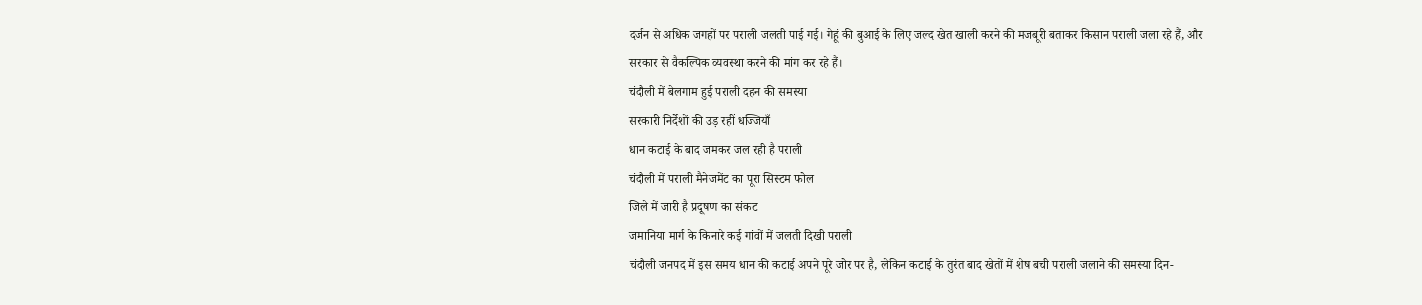दर्जन से अधिक जगहों पर पराली जलती पाई गई। गेहूं की बुआई के लिए जल्द खेत खाली करने की मजबूरी बताकर किसान पराली जला रहे हैं, और सरकार से वैकल्पिक व्यवस्था करने की मांग कर रहे हैं।
चंदौली में बेलगाम हुई पराली दहन की समस्या
सरकारी निर्देशों की उड़ रहीं धज्जियाँ
धान कटाई के बाद जमकर जल रही है पराली
चंदौली में पराली मैनेजमेंट का पूरा सिस्टम फोल
जिले में जारी है प्रदूषण का संकट
जमानिया मार्ग के किनारे कई गांवों में जलती दिखी पराली
चंदौली जनपद में इस समय धान की कटाई अपने पूरे जोर पर है, लेकिन कटाई के तुरंत बाद खेतों में शेष बची पराली जलाने की समस्या दिन-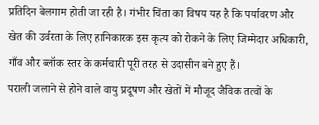प्रतिदिन बेलगाम होती जा रही है। गंभीर चिंता का विषय यह है कि पर्यावरण और खेत की उर्वरता के लिए हानिकारक इस कृत्य को रोकने के लिए जिम्मेदार अधिकारी, गाँव और ब्लॉक स्तर के कर्मचारी पूरी तरह से उदासीन बने हुए हैं।
पराली जलाने से होने वाले वायु प्रदूषण और खेतों में मौजूद जैविक तत्वों के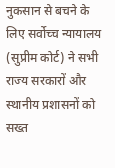नुकसान से बचने के लिए सर्वोच्च न्यायालय (सुप्रीम कोर्ट) ने सभी राज्य सरकारों और स्थानीय प्रशासनों को सख्त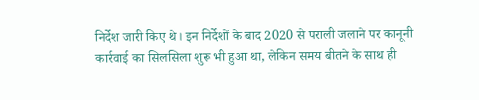निर्देश जारी किए थे। इन निर्देशों के बाद 2020 से पराली जलाने पर कानूनी कार्रवाई का सिलसिला शुरू भी हुआ था, लेकिन समय बीतने के साथ ही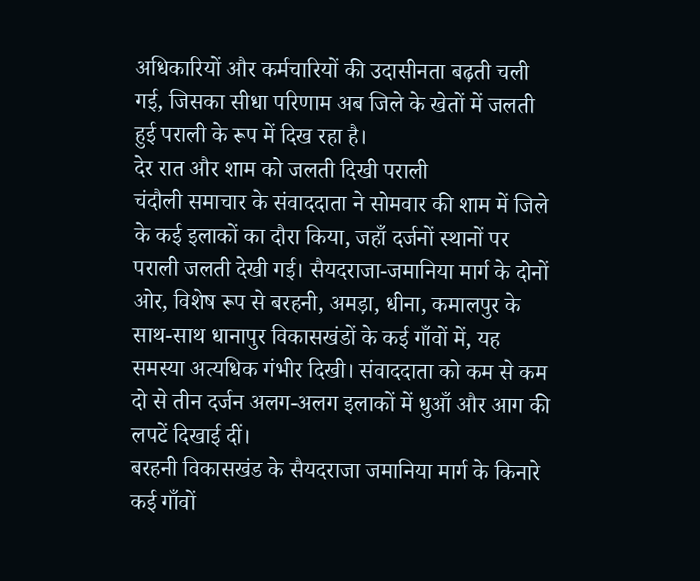अधिकारियों और कर्मचारियों की उदासीनता बढ़ती चली गई, जिसका सीधा परिणाम अब जिले के खेतों में जलती हुई पराली के रूप में दिख रहा है।
देर रात और शाम को जलती दिखी पराली
चंदौली समाचार के संवाददाता ने सोमवार की शाम में जिले के कई इलाकों का दौरा किया, जहाँ दर्जनों स्थानों पर पराली जलती देखी गई। सैयदराजा-जमानिया मार्ग के दोनों ओर, विशेष रूप से बरहनी, अमड़ा, धीना, कमालपुर के साथ-साथ धानापुर विकासखंडों के कई गाँवों में, यह समस्या अत्यधिक गंभीर दिखी। संवाददाता को कम से कम दो से तीन दर्जन अलग-अलग इलाकों में धुआँ और आग की लपटें दिखाई दीं।
बरहनी विकासखंड के सैयदराजा जमानिया मार्ग के किनारे कई गाँवों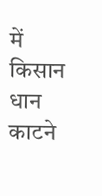में किसान धान काटने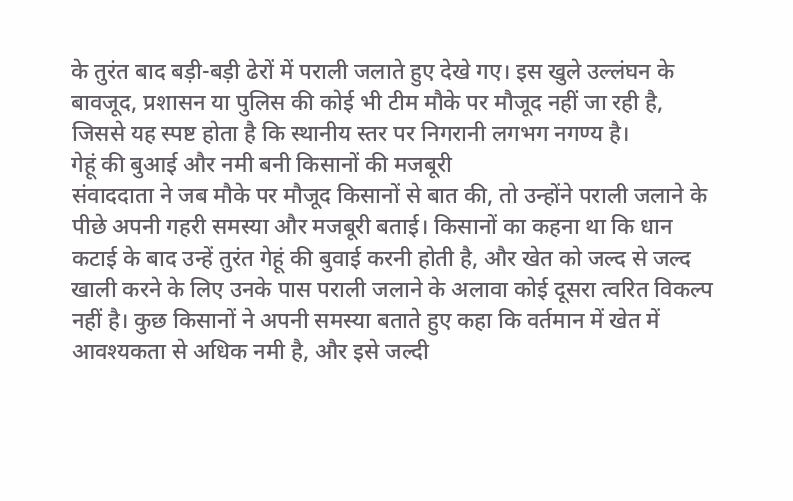के तुरंत बाद बड़ी-बड़ी ढेरों में पराली जलाते हुए देखे गए। इस खुले उल्लंघन के बावजूद, प्रशासन या पुलिस की कोई भी टीम मौके पर मौजूद नहीं जा रही है, जिससे यह स्पष्ट होता है कि स्थानीय स्तर पर निगरानी लगभग नगण्य है।
गेहूं की बुआई और नमी बनी किसानों की मजबूरी
संवाददाता ने जब मौके पर मौजूद किसानों से बात की, तो उन्होंने पराली जलाने के पीछे अपनी गहरी समस्या और मजबूरी बताई। किसानों का कहना था कि धान कटाई के बाद उन्हें तुरंत गेहूं की बुवाई करनी होती है, और खेत को जल्द से जल्द खाली करने के लिए उनके पास पराली जलाने के अलावा कोई दूसरा त्वरित विकल्प नहीं है। कुछ किसानों ने अपनी समस्या बताते हुए कहा कि वर्तमान में खेत में आवश्यकता से अधिक नमी है, और इसे जल्दी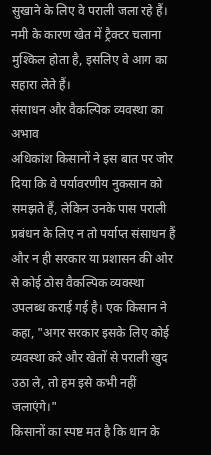सुखाने के लिए वे पराली जला रहे हैं। नमी के कारण खेत में ट्रैक्टर चलाना मुश्किल होता है, इसलिए वे आग का सहारा लेते हैं।
संसाधन और वैकल्पिक व्यवस्था का अभाव
अधिकांश किसानों ने इस बात पर जोर दिया कि वे पर्यावरणीय नुकसान को समझते हैं, लेकिन उनके पास पराली प्रबंधन के लिए न तो पर्याप्त संसाधन हैं और न ही सरकार या प्रशासन की ओर से कोई ठोस वैकल्पिक व्यवस्था उपलब्ध कराई गई है। एक किसान ने कहा, "अगर सरकार इसके लिए कोई व्यवस्था करे और खेतों से पराली खुद उठा ले, तो हम इसे कभी नहीं जलाएंगे।"
किसानों का स्पष्ट मत है कि धान के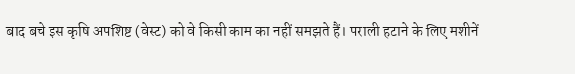बाद बचे इस कृषि अपशिष्ट (वेस्ट) को वे किसी काम का नहीं समझते हैं। पराली हटाने के लिए मशीनें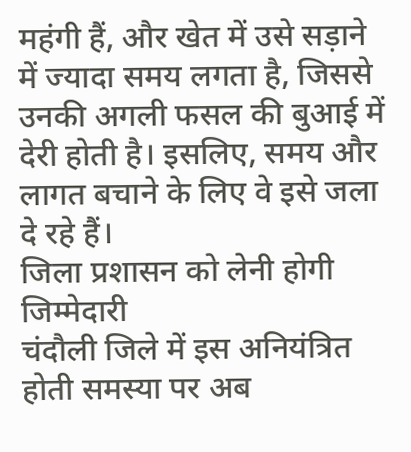महंगी हैं, और खेत में उसे सड़ाने में ज्यादा समय लगता है, जिससे उनकी अगली फसल की बुआई में देरी होती है। इसलिए, समय और लागत बचाने के लिए वे इसे जला दे रहे हैं।
जिला प्रशासन को लेनी होगी जिम्मेदारी
चंदौली जिले में इस अनियंत्रित होती समस्या पर अब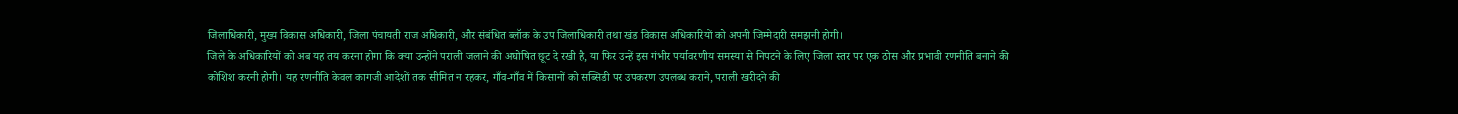जिलाधिकारी, मुख्य विकास अधिकारी, जिला पंचायती राज अधिकारी, और संबंधित ब्लॉक के उप जिलाधिकारी तथा खंड विकास अधिकारियों को अपनी जिम्मेदारी समझनी होगी।
जिले के अधिकारियों को अब यह तय करना होगा कि क्या उन्होंने पराली जलाने की अघोषित छूट दे रखी है, या फिर उन्हें इस गंभीर पर्यावरणीय समस्या से निपटने के लिए जिला स्तर पर एक ठोस और प्रभावी रणनीति बनाने की कोशिश करनी होगी। यह रणनीति केवल कागजी आदेशों तक सीमित न रहकर, गाँव-गाँव में किसानों को सब्सिडी पर उपकरण उपलब्ध कराने, पराली खरीदने की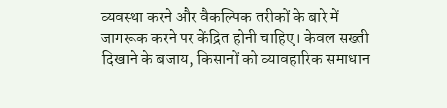व्यवस्था करने और वैकल्पिक तरीकों के बारे में जागरूक करने पर केंद्रित होनी चाहिए। केवल सख्ती दिखाने के बजाय, किसानों को व्यावहारिक समाधान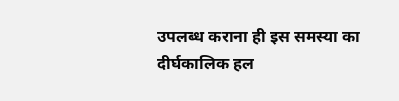उपलब्ध कराना ही इस समस्या का दीर्घकालिक हल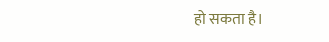हो सकता है।